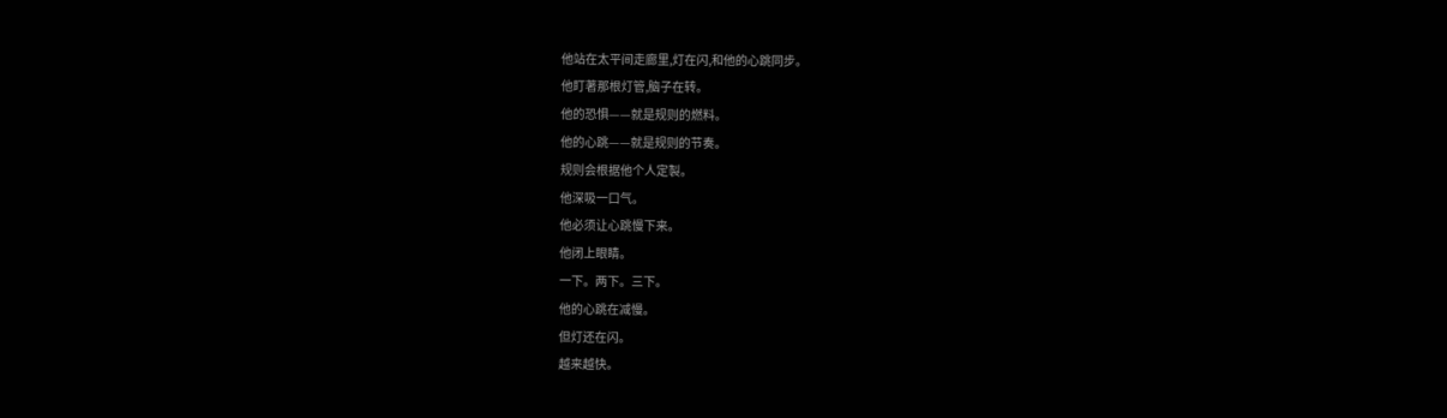他站在太平间走廊里,灯在闪,和他的心跳同步。
他盯著那根灯管,脑子在转。
他的恐惧——就是规则的燃料。
他的心跳——就是规则的节奏。
规则会根据他个人定製。
他深吸一口气。
他必须让心跳慢下来。
他闭上眼睛。
一下。两下。三下。
他的心跳在减慢。
但灯还在闪。
越来越快。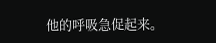他的呼吸急促起来。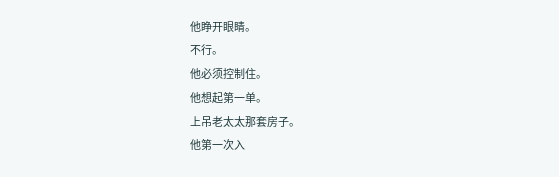他睁开眼睛。
不行。
他必须控制住。
他想起第一单。
上吊老太太那套房子。
他第一次入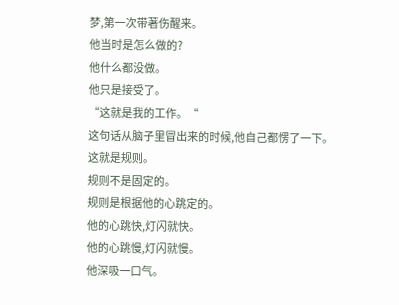梦,第一次带著伤醒来。
他当时是怎么做的?
他什么都没做。
他只是接受了。
“这就是我的工作。“
这句话从脑子里冒出来的时候,他自己都愣了一下。
这就是规则。
规则不是固定的。
规则是根据他的心跳定的。
他的心跳快,灯闪就快。
他的心跳慢,灯闪就慢。
他深吸一口气。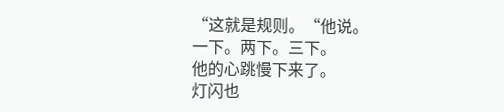“这就是规则。“他说。
一下。两下。三下。
他的心跳慢下来了。
灯闪也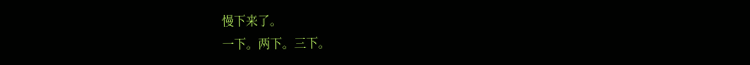慢下来了。
一下。两下。三下。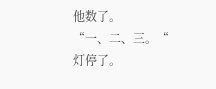他数了。
“一、二、三。“
灯停了。